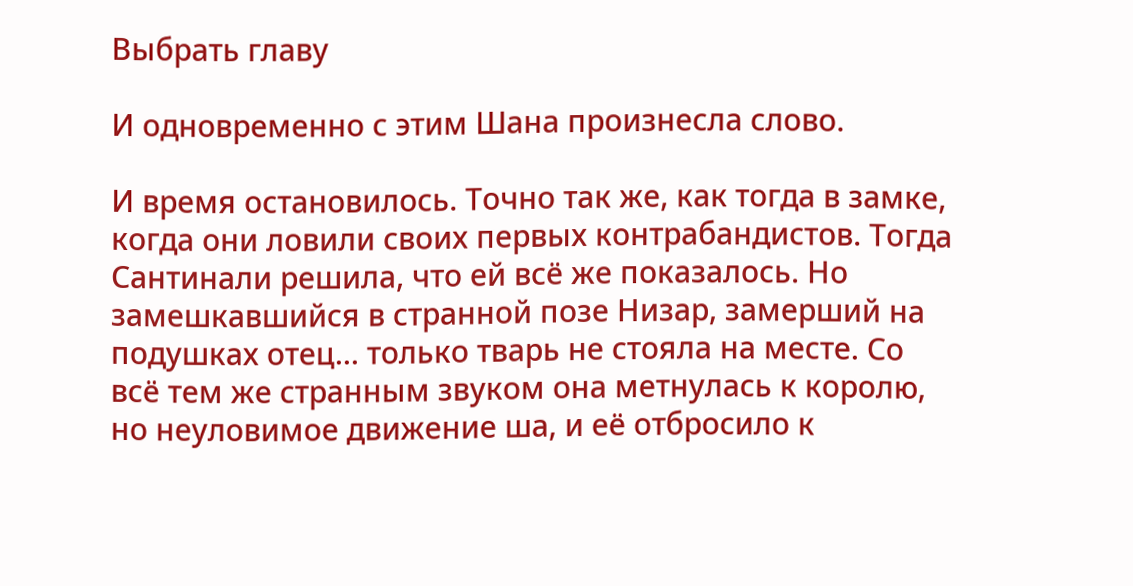Выбрать главу

И одновременно с этим Шана произнесла слово.

И время остановилось. Точно так же, как тогда в замке, когда они ловили своих первых контрабандистов. Тогда Сантинали решила, что ей всё же показалось. Но замешкавшийся в странной позе Низар, замерший на подушках отец... только тварь не стояла на месте. Со всё тем же странным звуком она метнулась к королю, но неуловимое движение ша, и её отбросило к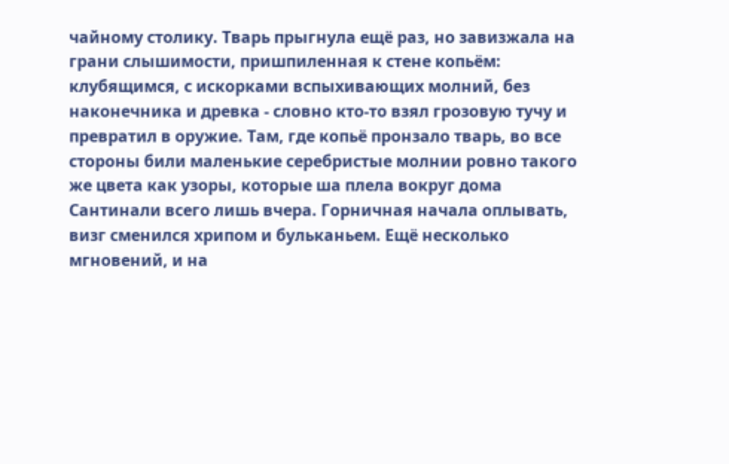чайному столику. Тварь прыгнула ещё раз, но завизжала на грани слышимости, пришпиленная к стене копьём: клубящимся, с искорками вспыхивающих молний, без наконечника и древка - словно кто-то взял грозовую тучу и превратил в оружие. Там, где копьё пронзало тварь, во все стороны били маленькие серебристые молнии ровно такого же цвета как узоры, которые ша плела вокруг дома Сантинали всего лишь вчера. Горничная начала оплывать, визг сменился хрипом и бульканьем. Ещё несколько мгновений, и на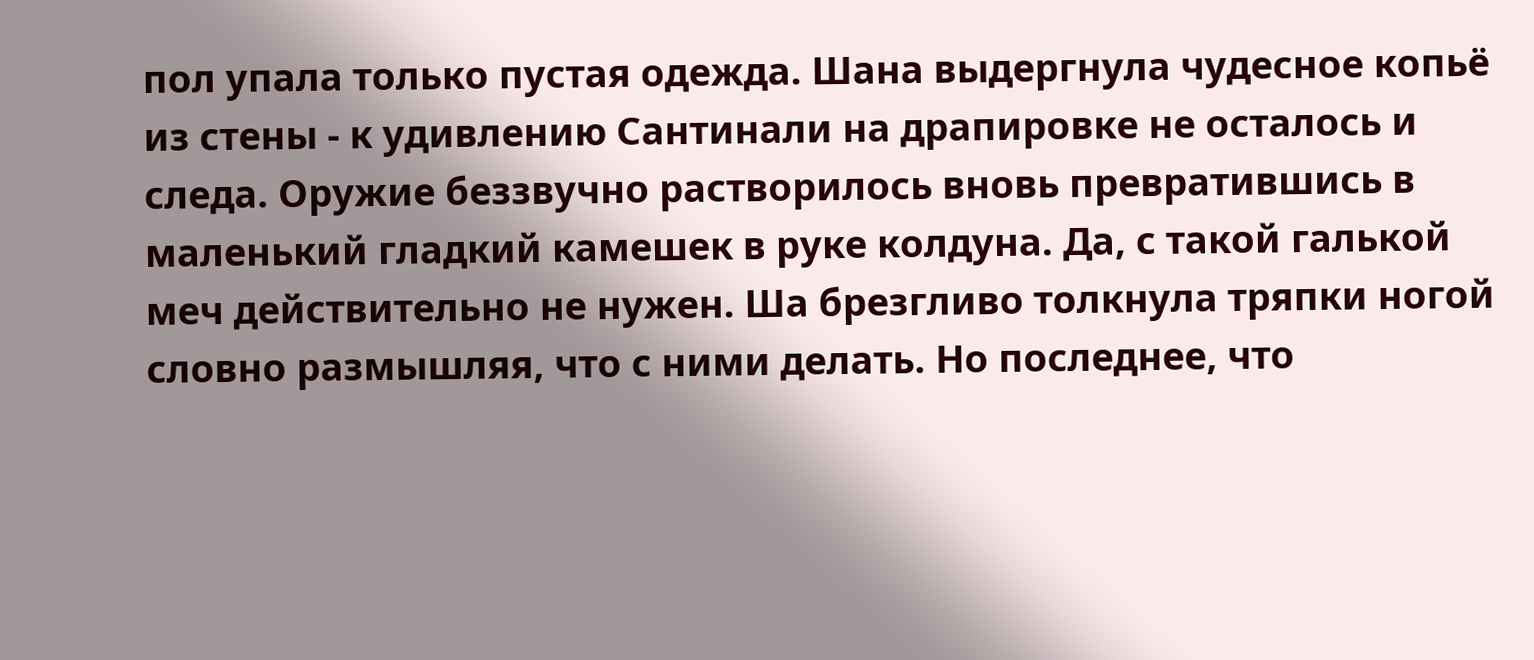пол упала только пустая одежда. Шана выдергнула чудесное копьё из стены - к удивлению Сантинали на драпировке не осталось и следа. Оружие беззвучно растворилось вновь превратившись в маленький гладкий камешек в руке колдуна. Да, с такой галькой меч действительно не нужен. Ша брезгливо толкнула тряпки ногой словно размышляя, что с ними делать. Но последнее, что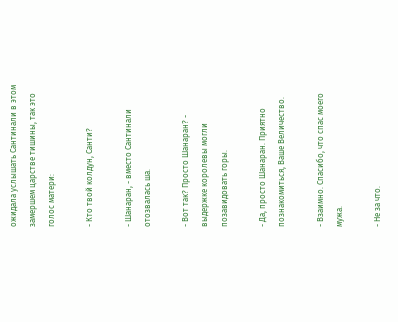ожидала услышать Сантинали в этом замершем царстве тишины, так это голос матери:

- Кто твой колдун, Санти?

- Шанаран, - вместо Сантинали отозвалась ша.

- Вот так? Просто Шанаран? - выдержке королевы могли позавидовать горы.

- Да, просто Шанаран. Приятно познакомиться, Ваше Величество.

- Взаимно. Спасибо, что спас моего мужа.

- Не за что.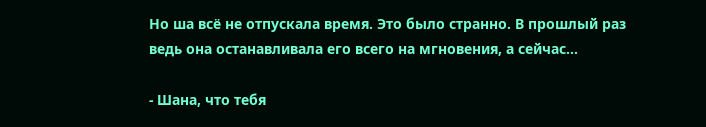Но ша всё не отпускала время. Это было странно. В прошлый раз ведь она останавливала его всего на мгновения, а сейчас...

- Шана, что тебя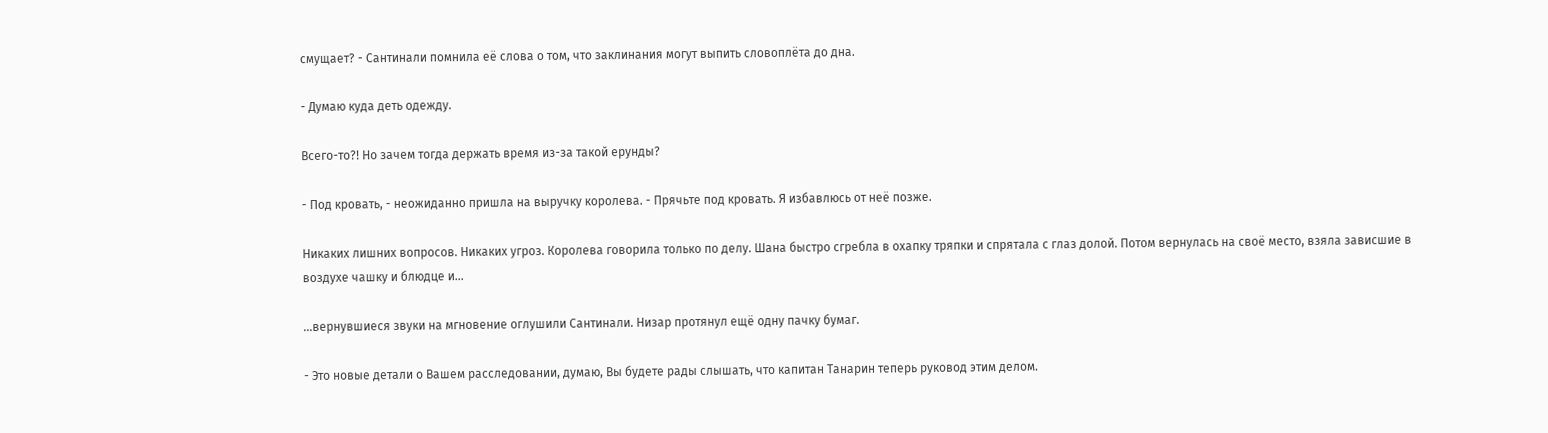смущает? - Сантинали помнила её слова о том, что заклинания могут выпить словоплёта до дна.

- Думаю куда деть одежду.

Всего-то?! Но зачем тогда держать время из-за такой ерунды?

- Под кровать, - неожиданно пришла на выручку королева. - Прячьте под кровать. Я избавлюсь от неё позже.

Никаких лишних вопросов. Никаких угроз. Королева говорила только по делу. Шана быстро сгребла в охапку тряпки и спрятала с глаз долой. Потом вернулась на своё место, взяла зависшие в воздухе чашку и блюдце и...

...вернувшиеся звуки на мгновение оглушили Сантинали. Низар протянул ещё одну пачку бумаг.

- Это новые детали о Вашем расследовании, думаю, Вы будете рады слышать, что капитан Танарин теперь руковод этим делом.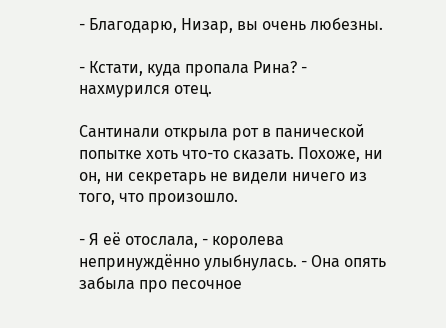- Благодарю, Низар, вы очень любезны.

- Кстати, куда пропала Рина? - нахмурился отец.

Сантинали открыла рот в панической попытке хоть что-то сказать. Похоже, ни он, ни секретарь не видели ничего из того, что произошло.

- Я её отослала, - королева непринуждённо улыбнулась. - Она опять забыла про песочное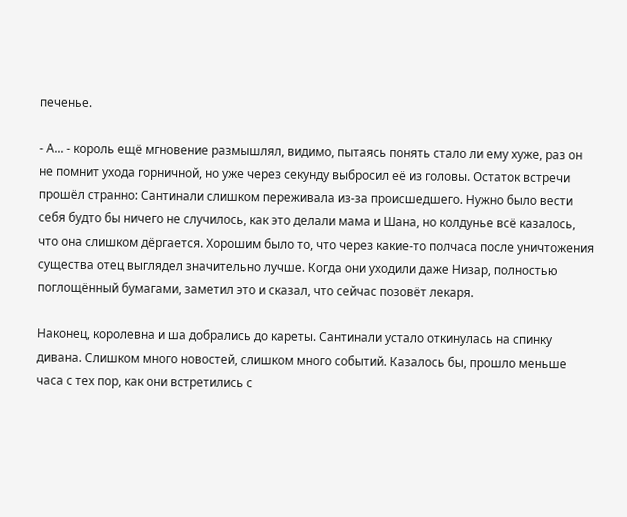печенье.

- А... - король ещё мгновение размышлял, видимо, пытаясь понять стало ли ему хуже, раз он не помнит ухода горничной, но уже через секунду выбросил её из головы. Остаток встречи прошёл странно: Сантинали слишком переживала из-за происшедшего. Нужно было вести себя будто бы ничего не случилось, как это делали мама и Шана, но колдунье всё казалось, что она слишком дёргается. Хорошим было то, что через какие-то полчаса после уничтожения существа отец выглядел значительно лучше. Когда они уходили даже Низар, полностью поглощённый бумагами, заметил это и сказал, что сейчас позовёт лекаря.

Наконец, королевна и ша добрались до кареты. Сантинали устало откинулась на спинку дивана. Слишком много новостей, слишком много событий. Казалось бы, прошло меньше часа с тех пор, как они встретились с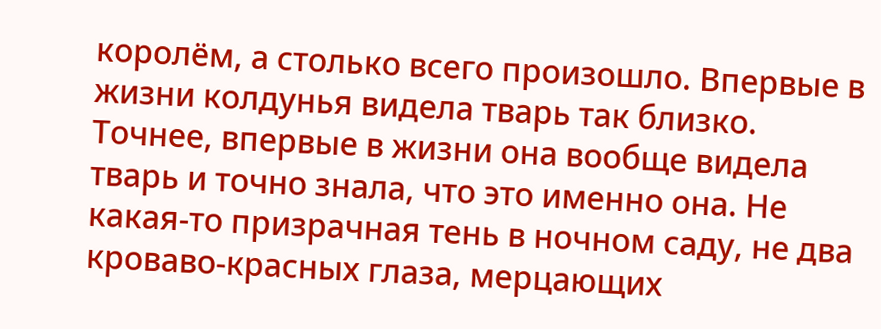королём, а столько всего произошло. Впервые в жизни колдунья видела тварь так близко. Точнее, впервые в жизни она вообще видела тварь и точно знала, что это именно она. Не какая-то призрачная тень в ночном саду, не два кроваво-красных глаза, мерцающих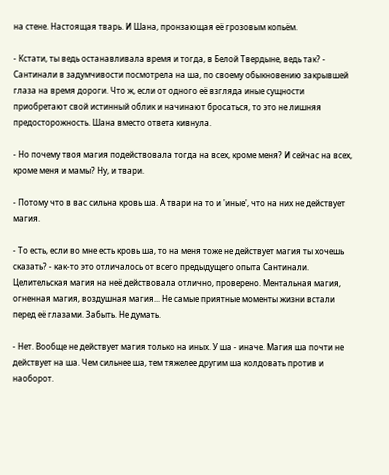на стене. Настоящая тварь. И Шана, пронзающая её грозовым копьём.

- Кстати, ты ведь останавливала время и тогда, в Белой Твердыне, ведь так? - Сантинали в задумчивости посмотрела на ша, по своему обыкновению закрывшей глаза на время дороги. Что ж, если от одного её взгляда иные сущности приобретают свой истинный облик и начинают бросаться, то это не лишняя предосторожность. Шана вместо ответа кивнула.

- Но почему твоя магия подействовала тогда на всех, кроме меня? И сейчас на всех, кроме меня и мамы? Ну, и твари.

- Потому что в вас сильна кровь ша. А твари на то и 'иные', что на них не действует магия.

- То есть, если во мне есть кровь ша, то на меня тоже не действует магия ты хочешь сказать? - как-то это отличалось от всего предыдущего опыта Сантинали. Целительская магия на неё действовала отлично, проверено. Ментальная магия, огненная магия, воздушная магия... Не самые приятные моменты жизни встали перед её глазами. Забыть. Не думать.

- Нет. Вообще не действует магия только на иных. У ша - иначе. Магия ша почти не действует на ша. Чем сильнее ша, тем тяжелее другим ша колдовать против и наоборот.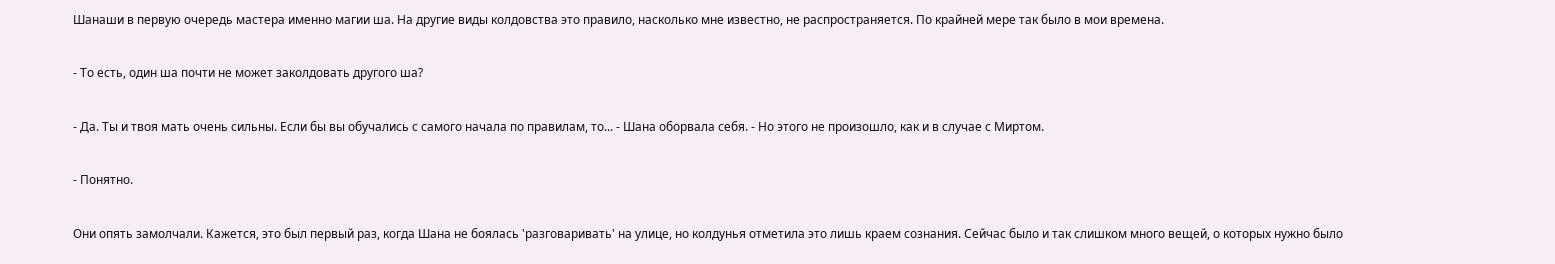Шанаши в первую очередь мастера именно магии ша. На другие виды колдовства это правило, насколько мне известно, не распространяется. По крайней мере так было в мои времена.

- То есть, один ша почти не может заколдовать другого ша?

- Да. Ты и твоя мать очень сильны. Если бы вы обучались с самого начала по правилам, то... - Шана оборвала себя. - Но этого не произошло, как и в случае с Миртом.

- Понятно.

Они опять замолчали. Кажется, это был первый раз, когда Шана не боялась 'разговаривать' на улице, но колдунья отметила это лишь краем сознания. Сейчас было и так слишком много вещей, о которых нужно было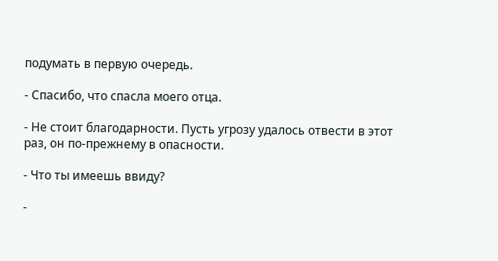подумать в первую очередь.

- Спасибо, что спасла моего отца.

- Не стоит благодарности. Пусть угрозу удалось отвести в этот раз, он по-прежнему в опасности.

- Что ты имеешь ввиду?

-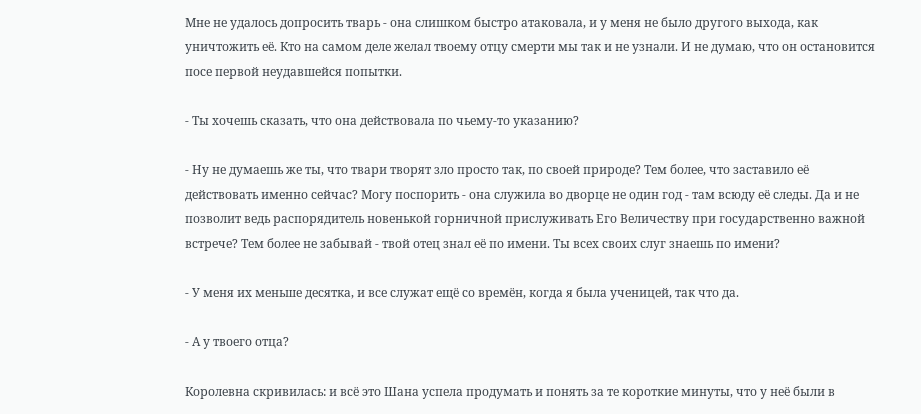Мне не удалось допросить тварь - она слишком быстро атаковала, и у меня не было другого выхода, как уничтожить её. Кто на самом деле желал твоему отцу смерти мы так и не узнали. И не думаю, что он остановится посе первой неудавшейся попытки.

- Ты хочешь сказать, что она действовала по чьему-то указанию?

- Ну не думаешь же ты, что твари творят зло просто так, по своей природе? Тем более, что заставило её действовать именно сейчас? Могу поспорить - она служила во дворце не один год - там всюду её следы. Да и не позволит ведь распорядитель новенькой горничной прислуживать Его Величеству при государственно важной встрече? Тем более не забывай - твой отец знал её по имени. Ты всех своих слуг знаешь по имени?

- У меня их меньше десятка, и все служат ещё со времён, когда я была ученицей, так что да.

- А у твоего отца?

Королевна скривилась: и всё это Шана успела продумать и понять за те короткие минуты, что у неё были в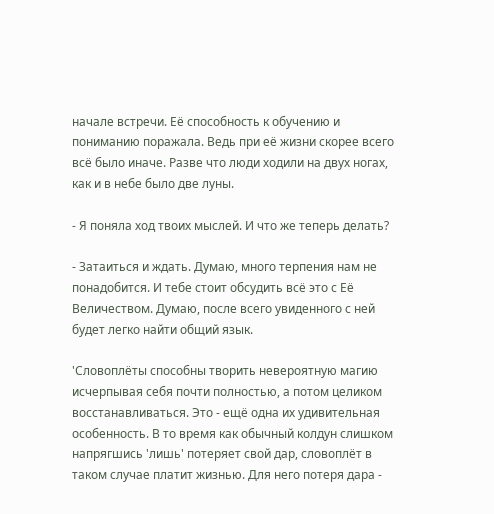начале встречи. Её способность к обучению и пониманию поражала. Ведь при её жизни скорее всего всё было иначе. Разве что люди ходили на двух ногах, как и в небе было две луны.

- Я поняла ход твоих мыслей. И что же теперь делать?

- Затаиться и ждать. Думаю, много терпения нам не понадобится. И тебе стоит обсудить всё это с Её Величеством. Думаю, после всего увиденного с ней будет легко найти общий язык.

'Словоплёты способны творить невероятную магию исчерпывая себя почти полностью, а потом целиком восстанавливаться. Это - ещё одна их удивительная особенность. В то время как обычный колдун слишком напрягшись 'лишь' потеряет свой дар, словоплёт в таком случае платит жизнью. Для него потеря дара -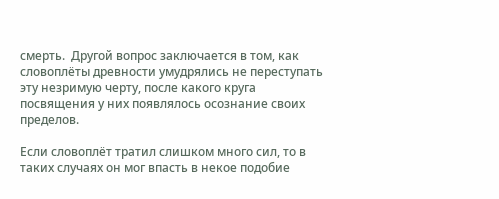смерть.  Другой вопрос заключается в том, как словоплёты древности умудрялись не переступать эту незримую черту, после какого круга посвящения у них появлялось осознание своих пределов.

Если словоплёт тратил слишком много сил, то в таких случаях он мог впасть в некое подобие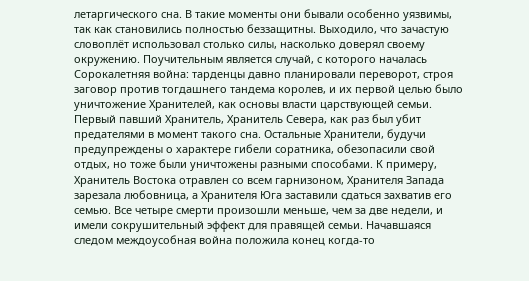летаргического сна. В такие моменты они бывали особенно уязвимы, так как становились полностью беззащитны. Выходило, что зачастую словоплёт использовал столько силы, насколько доверял своему окружению. Поучительным является случай, с которого началась Сорокалетняя война: тарденцы давно планировали переворот, строя заговор против тогдашнего тандема королев, и их первой целью было уничтожение Хранителей, как основы власти царствующей семьи. Первый павший Хранитель, Хранитель Севера, как раз был убит предателями в момент такого сна. Остальные Хранители, будучи предупреждены о характере гибели соратника, обезопасили свой отдых, но тоже были уничтожены разными способами. К примеру, Хранитель Востока отравлен со всем гарнизоном, Хранителя Запада зарезала любовница, а Хранителя Юга заставили сдаться захватив его семью. Все четыре смерти произошли меньше, чем за две недели, и имели сокрушительный эффект для правящей семьи. Начавшаяся следом междоусобная война положила конец когда-то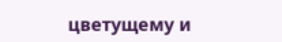цветущему и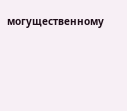могущественному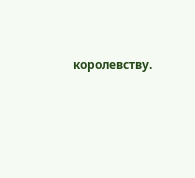королевству.